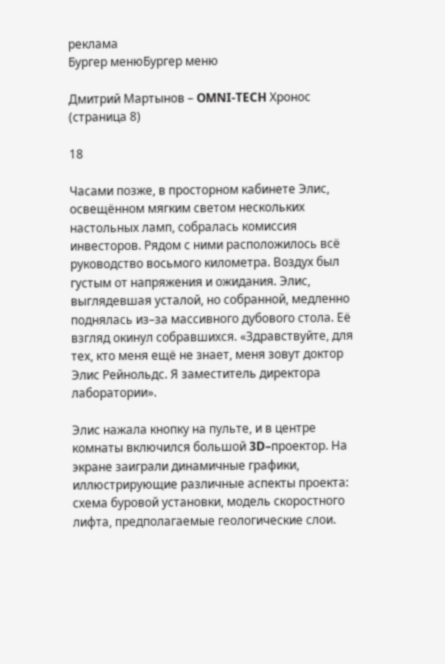реклама
Бургер менюБургер меню

Дмитрий Мартынов – OMNI-TECH Хронос (страница 8)

18

Часами позже, в просторном кабинете Элис, освещённом мягким светом нескольких настольных ламп, собралась комиссия инвесторов. Рядом с ними расположилось всё руководство восьмого километра. Воздух был густым от напряжения и ожидания. Элис, выглядевшая усталой, но собранной, медленно поднялась из–за массивного дубового стола. Её взгляд окинул собравшихся. «Здравствуйте, для тех, кто меня ещё не знает, меня зовут доктор Элис Рейнольдс. Я заместитель директора лаборатории».

Элис нажала кнопку на пульте, и в центре комнаты включился большой 3D–проектор. На экране заиграли динамичные графики, иллюстрирующие различные аспекты проекта: схема буровой установки, модель скоростного лифта, предполагаемые геологические слои.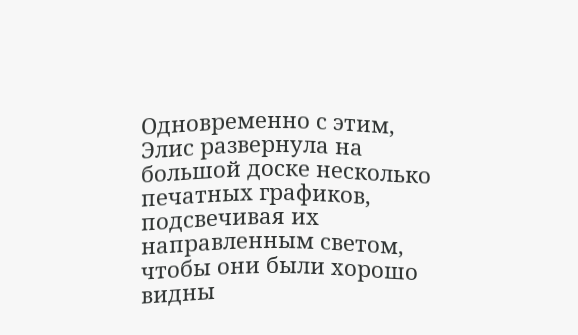Одновременно с этим, Элис развернула на большой доске несколько печатных графиков, подсвечивая их направленным светом, чтобы они были хорошо видны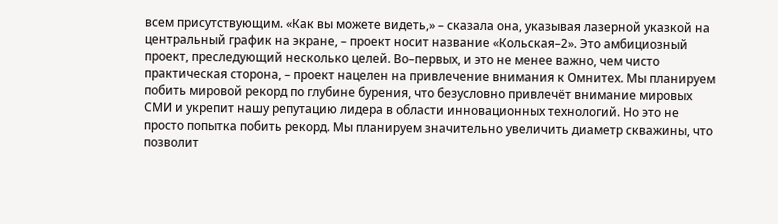всем присутствующим. «Как вы можете видеть,» – сказала она, указывая лазерной указкой на центральный график на экране, – проект носит название «Кольская–2». Это амбициозный проект, преследующий несколько целей. Во–первых, и это не менее важно, чем чисто практическая сторона, – проект нацелен на привлечение внимания к Омнитех. Мы планируем побить мировой рекорд по глубине бурения, что безусловно привлечёт внимание мировых СМИ и укрепит нашу репутацию лидера в области инновационных технологий. Но это не просто попытка побить рекорд. Мы планируем значительно увеличить диаметр скважины, что позволит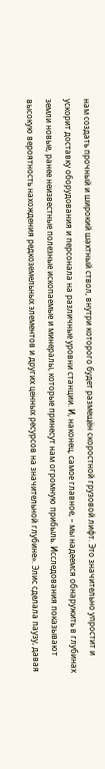нам создать прочный и широкий шахтный ствол, внутри которого будет размещён скоростной грузовой лифт. Это значительно упростит и ускорит доставку оборудования и персонала на различные уровни станции. И, наконец, самое главное, – мы надеемся обнаружить в глубинах земли новые, ранее неизвестные полезные ископаемые и минералы, которые принесут нам огромную прибыль. Исследования показывают высокую вероятность нахождения редкоземельных элементов и других ценных ресурсов на значительной глубине». Элис сделала паузу, давая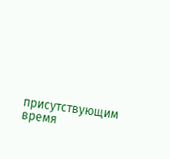присутствующим время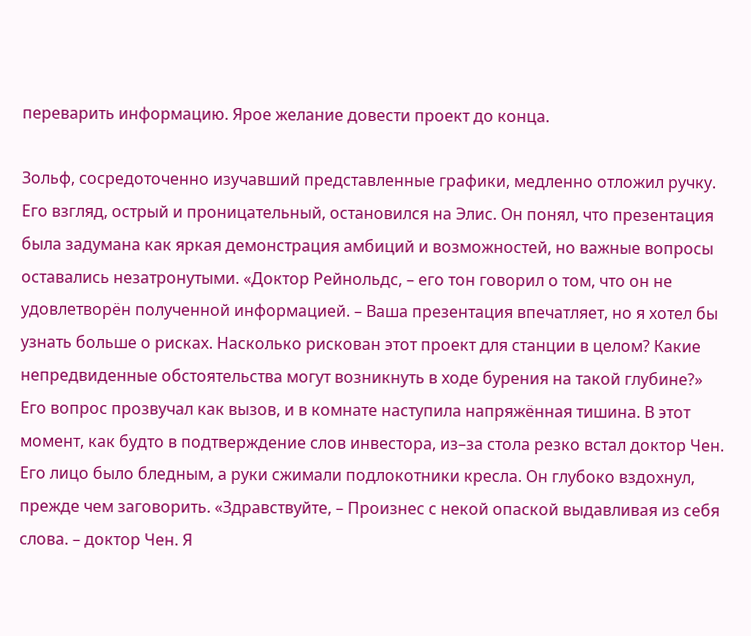переварить информацию. Ярое желание довести проект до конца.

Зольф, сосредоточенно изучавший представленные графики, медленно отложил ручку. Его взгляд, острый и проницательный, остановился на Элис. Он понял, что презентация была задумана как яркая демонстрация амбиций и возможностей, но важные вопросы оставались незатронутыми. «Доктор Рейнольдс, – его тон говорил о том, что он не удовлетворён полученной информацией. – Ваша презентация впечатляет, но я хотел бы узнать больше о рисках. Насколько рискован этот проект для станции в целом? Какие непредвиденные обстоятельства могут возникнуть в ходе бурения на такой глубине?» Его вопрос прозвучал как вызов, и в комнате наступила напряжённая тишина. В этот момент, как будто в подтверждение слов инвестора, из–за стола резко встал доктор Чен. Его лицо было бледным, а руки сжимали подлокотники кресла. Он глубоко вздохнул, прежде чем заговорить. «Здравствуйте, – Произнес с некой опаской выдавливая из себя слова. – доктор Чен. Я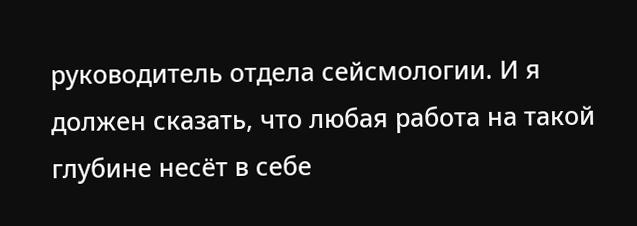руководитель отдела сейсмологии. И я должен сказать, что любая работа на такой глубине несёт в себе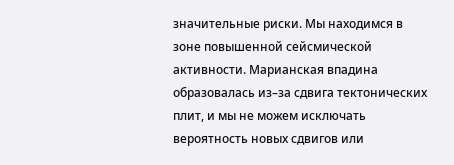значительные риски. Мы находимся в зоне повышенной сейсмической активности. Марианская впадина образовалась из–за сдвига тектонических плит, и мы не можем исключать вероятность новых сдвигов или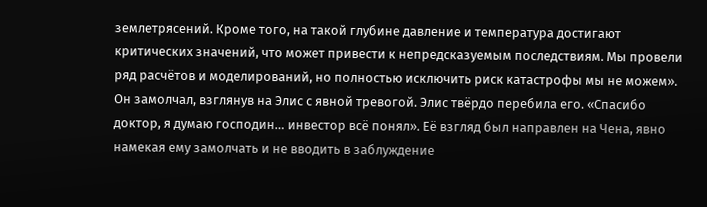землетрясений. Кроме того, на такой глубине давление и температура достигают критических значений, что может привести к непредсказуемым последствиям. Мы провели ряд расчётов и моделирований, но полностью исключить риск катастрофы мы не можем». Он замолчал, взглянув на Элис с явной тревогой. Элис твёрдо перебила его. «Спасибо доктор, я думаю господин… инвестор всё понял». Её взгляд был направлен на Чена, явно намекая ему замолчать и не вводить в заблуждение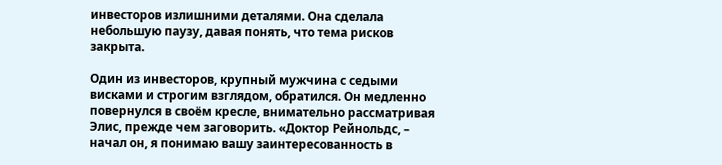инвесторов излишними деталями. Она сделала небольшую паузу, давая понять, что тема рисков закрыта.

Один из инвесторов, крупный мужчина с седыми висками и строгим взглядом, обратился. Он медленно повернулся в своём кресле, внимательно рассматривая Элис, прежде чем заговорить. «Доктор Рейнольдс, – начал он, я понимаю вашу заинтересованность в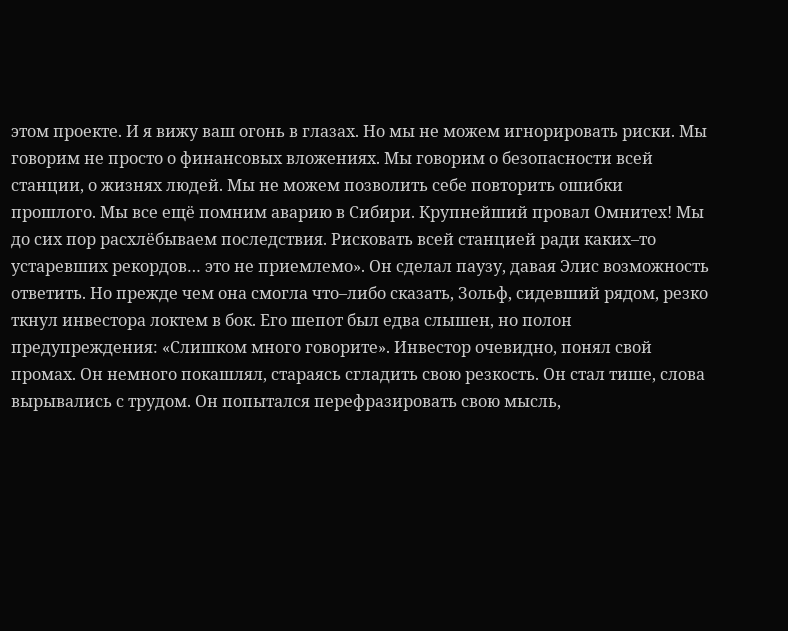этом проекте. И я вижу ваш огонь в глазах. Но мы не можем игнорировать риски. Мы говорим не просто о финансовых вложениях. Мы говорим о безопасности всей станции, о жизнях людей. Мы не можем позволить себе повторить ошибки прошлого. Мы все ещё помним аварию в Сибири. Крупнейший провал Омнитех! Мы до сих пор расхлёбываем последствия. Рисковать всей станцией ради каких–то устаревших рекордов… это не приемлемо». Он сделал паузу, давая Элис возможность ответить. Но прежде чем она смогла что–либо сказать, Зольф, сидевший рядом, резко ткнул инвестора локтем в бок. Его шепот был едва слышен, но полон предупреждения: «Слишком много говорите». Инвестор очевидно, понял свой промах. Он немного покашлял, стараясь сгладить свою резкость. Он стал тише, слова вырывались с трудом. Он попытался перефразировать свою мысль,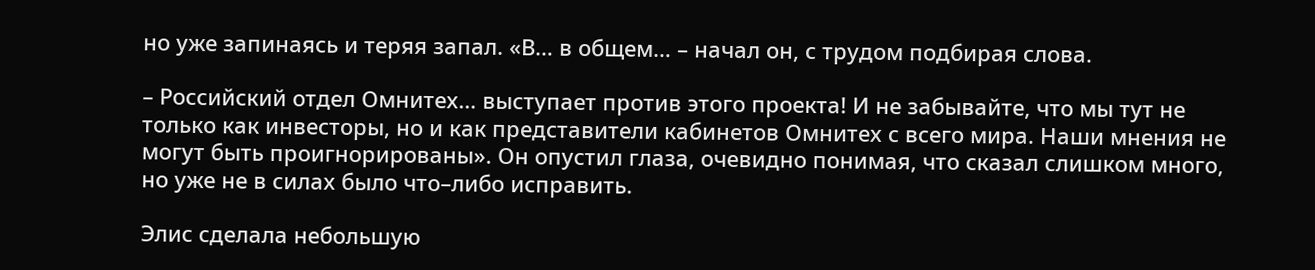но уже запинаясь и теряя запал. «В… в общем… – начал он, с трудом подбирая слова.

– Российский отдел Омнитех… выступает против этого проекта! И не забывайте, что мы тут не только как инвесторы, но и как представители кабинетов Омнитех с всего мира. Наши мнения не могут быть проигнорированы». Он опустил глаза, очевидно понимая, что сказал слишком много, но уже не в силах было что–либо исправить.

Элис сделала небольшую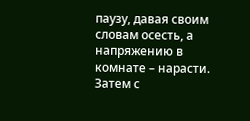паузу, давая своим словам осесть, а напряжению в комнате – нарасти. Затем с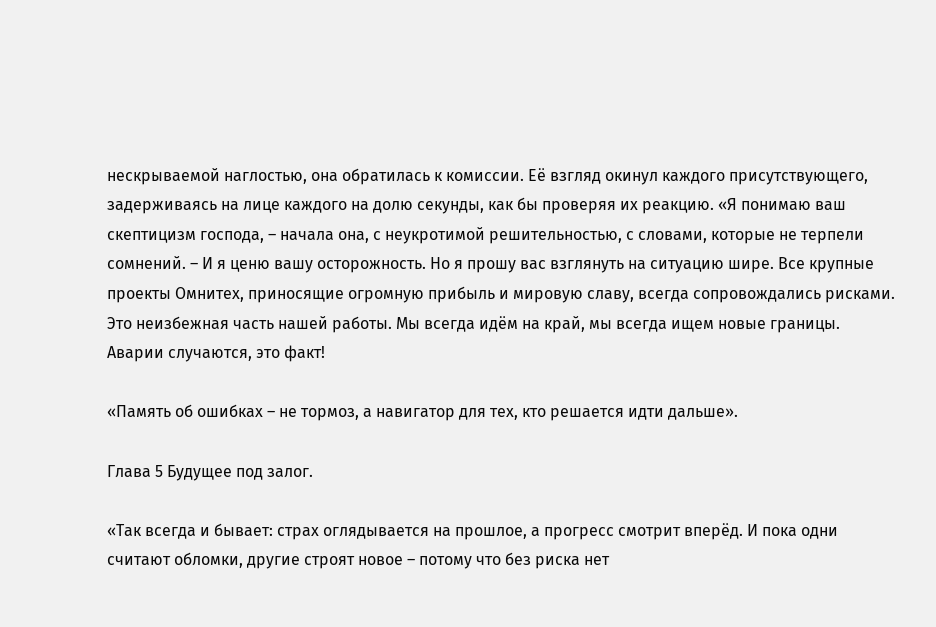нескрываемой наглостью, она обратилась к комиссии. Её взгляд окинул каждого присутствующего, задерживаясь на лице каждого на долю секунды, как бы проверяя их реакцию. «Я понимаю ваш скептицизм господа, – начала она, с неукротимой решительностью, с словами, которые не терпели сомнений. – И я ценю вашу осторожность. Но я прошу вас взглянуть на ситуацию шире. Все крупные проекты Омнитех, приносящие огромную прибыль и мировую славу, всегда сопровождались рисками. Это неизбежная часть нашей работы. Мы всегда идём на край, мы всегда ищем новые границы. Аварии случаются, это факт!

«Память об ошибках – не тормоз, а навигатор для тех, кто решается идти дальше».

Глава 5 Будущее под залог.

«Так всегда и бывает: страх оглядывается на прошлое, а прогресс смотрит вперёд. И пока одни считают обломки, другие строят новое – потому что без риска нет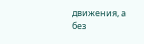движения, а без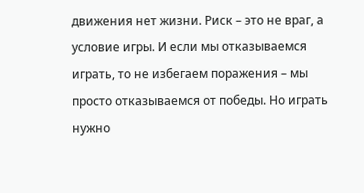движения нет жизни. Риск – это не враг, а условие игры. И если мы отказываемся играть, то не избегаем поражения – мы просто отказываемся от победы. Но играть нужно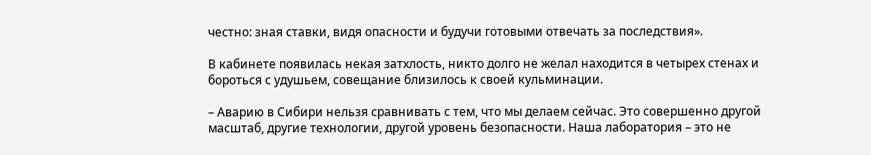честно: зная ставки, видя опасности и будучи готовыми отвечать за последствия».

В кабинете появилась некая затхлость, никто долго не желал находится в четырех стенах и бороться с удушьем, совещание близилось к своей кульминации.

– Аварию в Сибири нельзя сравнивать с тем, что мы делаем сейчас. Это совершенно другой масштаб, другие технологии, другой уровень безопасности. Наша лаборатория – это не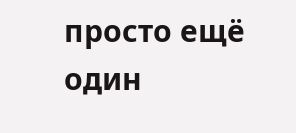просто ещё один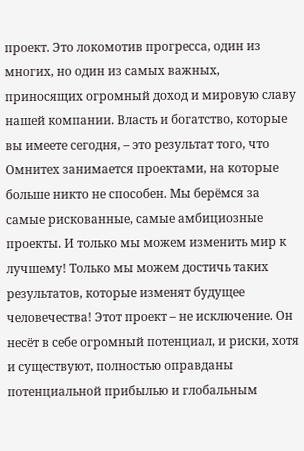проект. Это локомотив прогресса, один из многих, но один из самых важных, приносящих огромный доход и мировую славу нашей компании. Власть и богатство, которые вы имеете сегодня, – это результат того, что Омнитех занимается проектами, на которые больше никто не способен. Мы берёмся за самые рискованные, самые амбициозные проекты. И только мы можем изменить мир к лучшему! Только мы можем достичь таких результатов, которые изменят будущее человечества! Этот проект – не исключение. Он несёт в себе огромный потенциал, и риски, хотя и существуют, полностью оправданы потенциальной прибылью и глобальным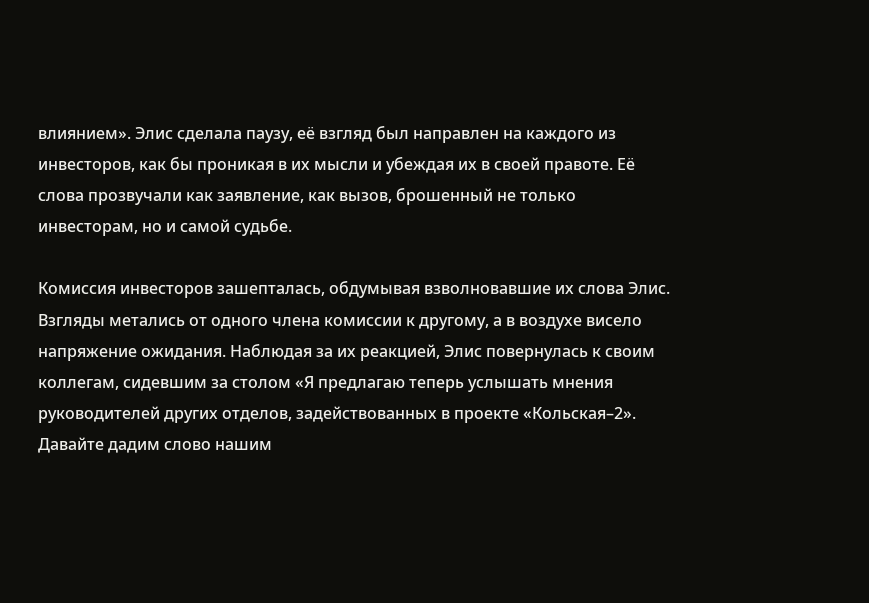влиянием». Элис сделала паузу, её взгляд был направлен на каждого из инвесторов, как бы проникая в их мысли и убеждая их в своей правоте. Её слова прозвучали как заявление, как вызов, брошенный не только инвесторам, но и самой судьбе.

Комиссия инвесторов зашепталась, обдумывая взволновавшие их слова Элис. Взгляды метались от одного члена комиссии к другому, а в воздухе висело напряжение ожидания. Наблюдая за их реакцией, Элис повернулась к своим коллегам, сидевшим за столом «Я предлагаю теперь услышать мнения руководителей других отделов, задействованных в проекте «Кольская–2». Давайте дадим слово нашим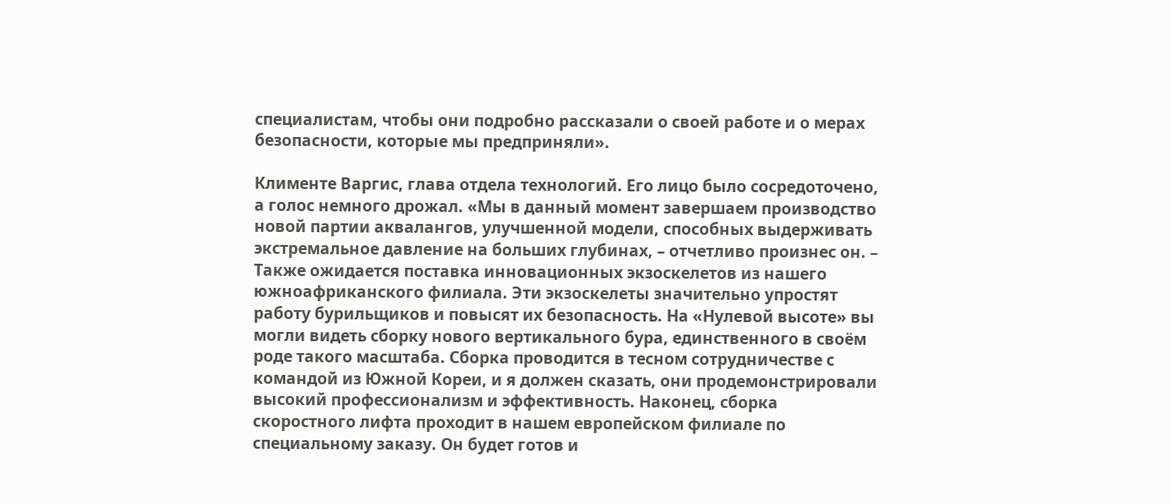специалистам, чтобы они подробно рассказали о своей работе и о мерах безопасности, которые мы предприняли».

Клименте Варгис, глава отдела технологий. Его лицо было сосредоточено, а голос немного дрожал. «Мы в данный момент завершаем производство новой партии аквалангов, улучшенной модели, способных выдерживать экстремальное давление на больших глубинах, – отчетливо произнес он. – Также ожидается поставка инновационных экзоскелетов из нашего южноафриканского филиала. Эти экзоскелеты значительно упростят работу бурильщиков и повысят их безопасность. На «Нулевой высоте» вы могли видеть сборку нового вертикального бура, единственного в своём роде такого масштаба. Сборка проводится в тесном сотрудничестве с командой из Южной Кореи, и я должен сказать, они продемонстрировали высокий профессионализм и эффективность. Наконец, сборка скоростного лифта проходит в нашем европейском филиале по специальному заказу. Он будет готов и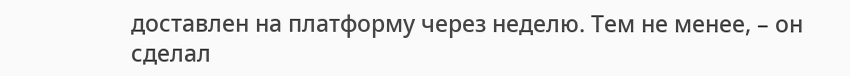доставлен на платформу через неделю. Тем не менее, – он сделал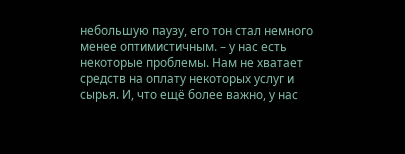небольшую паузу, его тон стал немного менее оптимистичным. – у нас есть некоторые проблемы. Нам не хватает средств на оплату некоторых услуг и сырья. И, что ещё более важно, у нас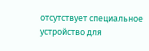отсутствует специальное устройство для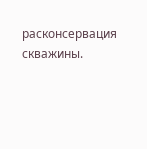расконсервация скважины.